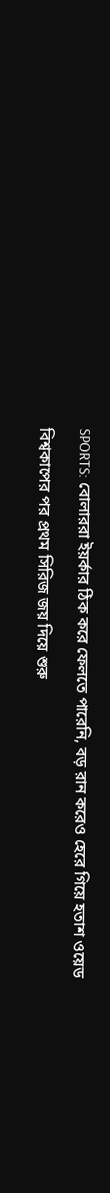SPORTS: বোলাররা ইয়র্কার ঠিক করে ফেলতে পারেনি, বড় রান করেও হেরে গিয়ে হতাশ ওয়েড

বিশ্বকাপের পর প্রথম সিরিজ জয় দিয়ে শুরু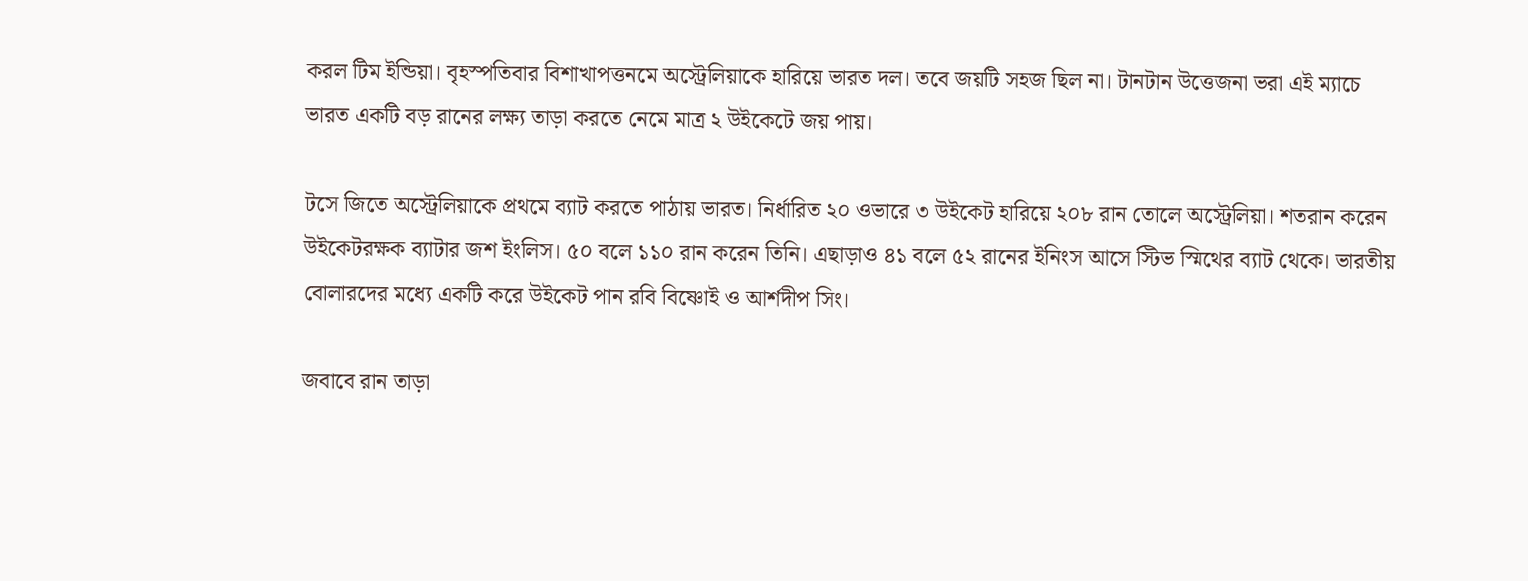করল টিম ইন্ডিয়া। বৃহস্পতিবার বিশাখাপত্তনমে অস্ট্রেলিয়াকে হারিয়ে ভারত দল। তবে জয়টি সহজ ছিল না। টানটান উত্তেজনা ভরা এই ম্যাচে ভারত একটি বড় রানের লক্ষ্য তাড়া করতে নেমে মাত্র ২ উইকেটে জয় পায়।

টসে জিতে অস্ট্রেলিয়াকে প্রথমে ব্যাট করতে পাঠায় ভারত। নির্ধারিত ২০ ওভারে ৩ উইকেট হারিয়ে ২০৮ রান তোলে অস্ট্রেলিয়া। শতরান করেন উইকেটরক্ষক ব্যাটার জশ ইংলিস। ৫০ বলে ১১০ রান করেন তিনি। এছাড়াও ৪১ বলে ৫২ রানের ইনিংস আসে স্টিভ স্মিথের ব্যাট থেকে। ভারতীয় বোলারদের মধ্যে একটি করে উইকেট পান রবি বিষ্ণোই ও আর্শদীপ সিং।

জবাবে রান তাড়া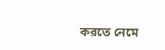করতে নেমে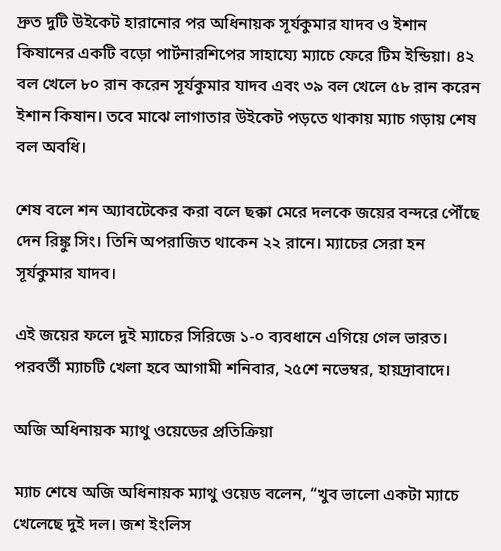দ্রুত দুটি উইকেট হারানোর পর অধিনায়ক সূর্যকুমার যাদব ও ইশান কিষানের একটি বড়ো পার্টনারশিপের সাহায্যে ম্যাচে ফেরে টিম ইন্ডিয়া। ৪২ বল খেলে ৮০ রান করেন সূর্যকুমার যাদব এবং ৩৯ বল খেলে ৫৮ রান করেন ইশান কিষান। তবে মাঝে লাগাতার উইকেট পড়তে থাকায় ম্যাচ গড়ায় শেষ বল অবধি।

শেষ বলে শন অ্যাবটেকের করা বলে ছক্কা মেরে দলকে জয়ের বন্দরে পৌঁছে দেন রিঙ্কু সিং। তিনি অপরাজিত থাকেন ২২ রানে। ম্যাচের সেরা হন সূর্যকুমার যাদব।

এই জয়ের ফলে দুই ম্যাচের সিরিজে ১-০ ব্যবধানে এগিয়ে গেল ভারত। পরবর্তী ম্যাচটি খেলা হবে আগামী শনিবার, ২৫শে নভেম্বর, হায়দ্রাবাদে।

অজি অধিনায়ক ম্যাথু ওয়েডের প্রতিক্রিয়া

ম্যাচ শেষে অজি অধিনায়ক ম্যাথু ওয়েড বলেন, “খুব ভালো একটা ম্যাচে খেলেছে দুই দল। জশ ইংলিস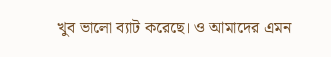খুব ভালো ব্যাট করেছে। ও আমাদের এমন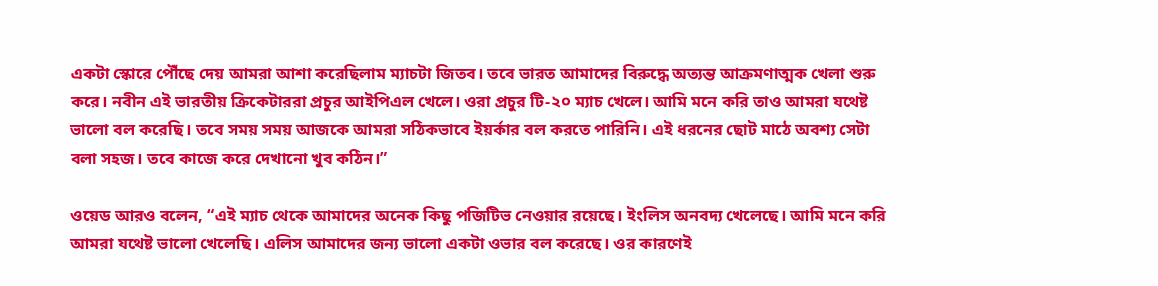একটা স্কোরে পৌঁছে দেয় আমরা আশা করেছিলাম ম্যাচটা জিতব। তবে ভারত আমাদের বিরুদ্ধে অত্যন্ত আক্রমণাত্মক খেলা শুরু করে। নবীন এই ভারতীয় ক্রিকেটাররা প্রচুর আইপিএল খেলে। ওরা প্রচুর টি-২০ ম্যাচ খেলে। আমি মনে করি তাও আমরা যথেষ্ট ভালো বল করেছি। তবে সময় সময় আজকে আমরা সঠিকভাবে ইয়র্কার বল করতে পারিনি। এই ধরনের ছোট মাঠে অবশ্য সেটা বলা সহজ। তবে কাজে করে দেখানো খুব কঠিন।”

ওয়েড আরও বলেন, “এই ম্যাচ থেকে আমাদের অনেক কিছু পজিটিভ নেওয়ার রয়েছে। ইংলিস অনবদ্য খেলেছে। আমি মনে করি আমরা যথেষ্ট ভালো খেলেছি। এলিস আমাদের জন্য ভালো একটা ওভার বল করেছে। ওর কারণেই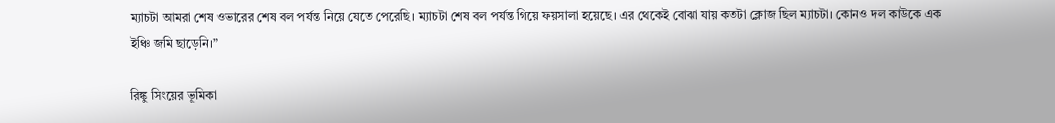ম্যাচটা আমরা শেষ ওভারের শেষ বল পর্যন্ত নিয়ে যেতে পেরেছি। ম্যাচটা শেষ বল পর্যন্ত গিয়ে ফয়সালা হয়েছে। এর থেকেই বোঝা যায় কতটা ক্লোজ ছিল ম্যাচটা। কোনও দল কাউকে এক ইঞ্চি জমি ছাড়েনি।”

রিঙ্কু সিংয়ের ভূমিকা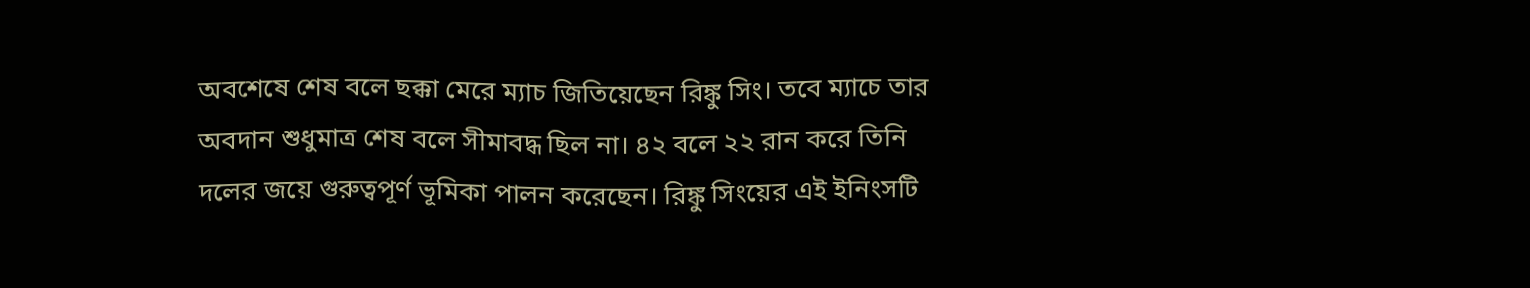অবশেষে শেষ বলে ছক্কা মেরে ম্যাচ জিতিয়েছেন রিঙ্কু সিং। তবে ম্যাচে তার অবদান শুধুমাত্র শেষ বলে সীমাবদ্ধ ছিল না। ৪২ বলে ২২ রান করে তিনি দলের জয়ে গুরুত্বপূর্ণ ভূমিকা পালন করেছেন। রিঙ্কু সিংয়ের এই ইনিংসটি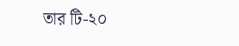তার টি-২০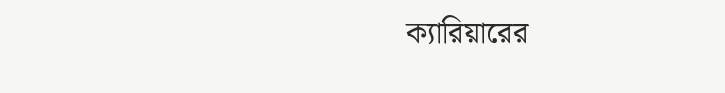ক্যারিয়ারের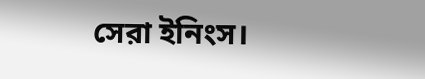সেরা ইনিংস।